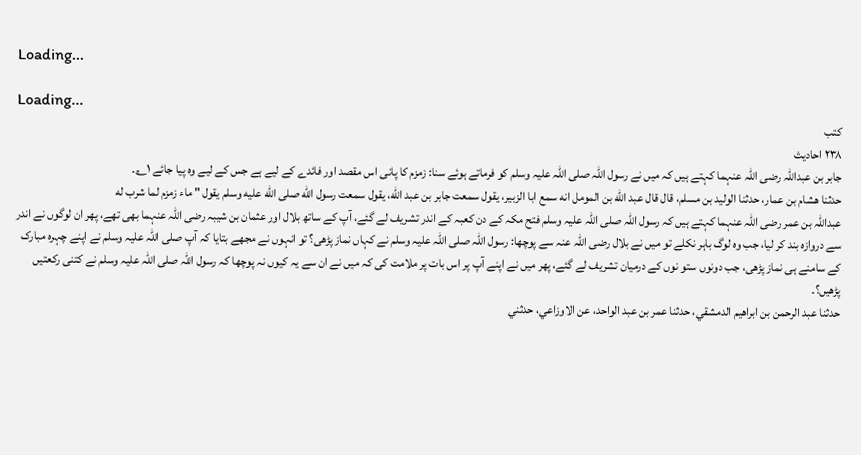Loading...

Loading...
کتب
۲۳۸ احادیث
جابر بن عبداللہ رضی اللہ عنہما کہتے ہیں کہ میں نے رسول اللہ صلی اللہ علیہ وسلم کو فرماتے ہوئے سنا: زمزم کا پانی اس مقصد اور فائدے کے لیے ہے جس کے لیے وہ پیا جائے ۱؎۔
حدثنا هشام بن عمار، حدثنا الوليد بن مسلم، قال قال عبد الله بن المومل انه سمع ابا الزبير، يقول سمعت جابر بن عبد الله، يقول سمعت رسول الله صلى الله عليه وسلم يقول " ماء زمزم لما شرب له
عبداللہ بن عمر رضی اللہ عنہما کہتے ہیں کہ رسول اللہ صلی اللہ علیہ وسلم فتح مکہ کے دن کعبہ کے اندر تشریف لے گئے، آپ کے ساتھ بلال اور عثمان بن شیبہ رضی اللہ عنہما بھی تھے، پھر ان لوگوں نے اندر سے دروازہ بند کر لیا، جب وہ لوگ باہر نکلے تو میں نے بلال رضی اللہ عنہ سے پوچھا: رسول اللہ صلی اللہ علیہ وسلم نے کہاں نماز پڑھی؟ تو انہوں نے مجھے بتایا کہ آپ صلی اللہ علیہ وسلم نے اپنے چہرہ مبارک کے سامنے ہی نماز پڑھی، جب دونوں ستو نوں کے درمیان تشریف لے گئے، پھر میں نے اپنے آپ پر اس بات پر ملامت کی کہ میں نے ان سے یہ کیوں نہ پوچھا کہ رسول اللہ صلی اللہ علیہ وسلم نے کتنی رکعتیں پڑھیں؟۔
حدثنا عبد الرحمن بن ابراهيم الدمشقي، حدثنا عمر بن عبد الواحد، عن الاوزاعي، حدثني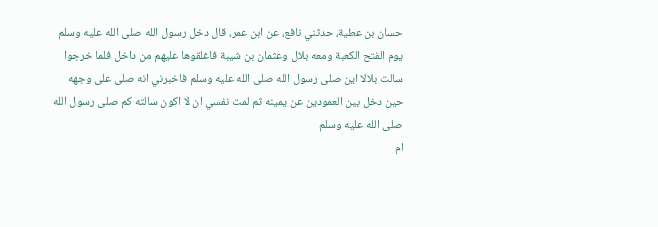حسان بن عطية، حدثني نافع، عن ابن عمر، قال دخل رسول الله صلى الله عليه وسلم يوم الفتح الكعبة ومعه بلال وعثمان بن شيبة فاغلقوها عليهم من داخل فلما خرجوا سالت بلالا اين صلى رسول الله صلى الله عليه وسلم فاخبرني انه صلى على وجهه حين دخل بين العمودين عن يمينه ثم لمت نفسي ان لا اكون سالته كم صلى رسول الله صلى الله عليه وسلم
ام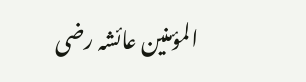المؤمنین عائشہ رضی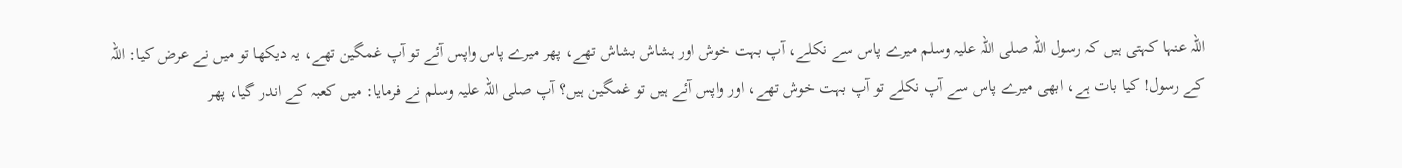اللہ عنہا کہتی ہیں کہ رسول اللہ صلی اللہ علیہ وسلم میرے پاس سے نکلے، آپ بہت خوش اور ہشاش بشاش تھے، پھر میرے پاس واپس آئے تو آپ غمگین تھے، یہ دیکھا تو میں نے عرض کیا: اللہ کے رسول! کیا بات ہے، ابھی میرے پاس سے آپ نکلے تو آپ بہت خوش تھے، اور واپس آئے ہیں تو غمگین ہیں؟ آپ صلی اللہ علیہ وسلم نے فرمایا: میں کعبہ کے اندر گیا، پھر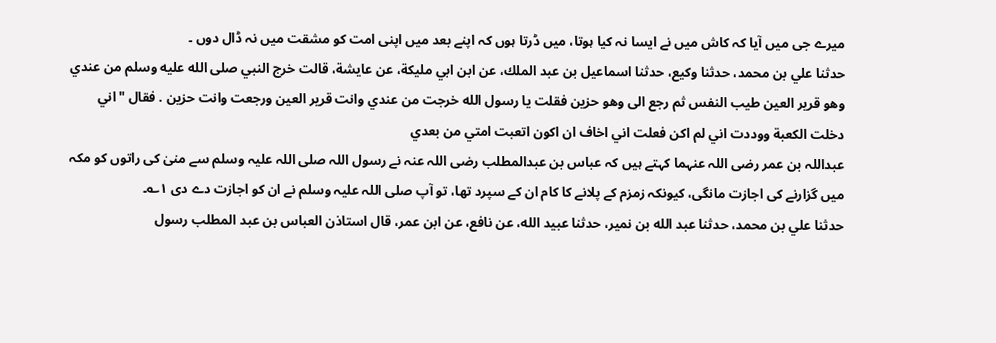میرے جی میں آیا کہ کاش میں نے ایسا نہ کیا ہوتا، میں ڈرتا ہوں کہ اپنے بعد میں اپنی امت کو مشقت میں نہ ڈال دوں ۔
حدثنا علي بن محمد، حدثنا وكيع، حدثنا اسماعيل بن عبد الملك، عن ابن ابي مليكة، عن عايشة، قالت خرج النبي صلى الله عليه وسلم من عندي وهو قرير العين طيب النفس ثم رجع الى وهو حزين فقلت يا رسول الله خرجت من عندي وانت قرير العين ورجعت وانت حزين . فقال " اني دخلت الكعبة ووددت اني لم اكن فعلت اني اخاف ان اكون اتعبت امتي من بعدي
عبداللہ بن عمر رضی اللہ عنہما کہتے ہیں کہ عباس بن عبدالمطلب رضی اللہ عنہ نے رسول اللہ صلی اللہ علیہ وسلم سے منیٰ کی راتوں کو مکہ میں گزارنے کی اجازت مانگی، کیونکہ زمزم کے پلانے کا کام ان کے سپرد تھا، تو آپ صلی اللہ علیہ وسلم نے ان کو اجازت دے دی ۱؎۔
حدثنا علي بن محمد، حدثنا عبد الله بن نمير، حدثنا عبيد الله، عن نافع، عن ابن عمر، قال استاذن العباس بن عبد المطلب رسول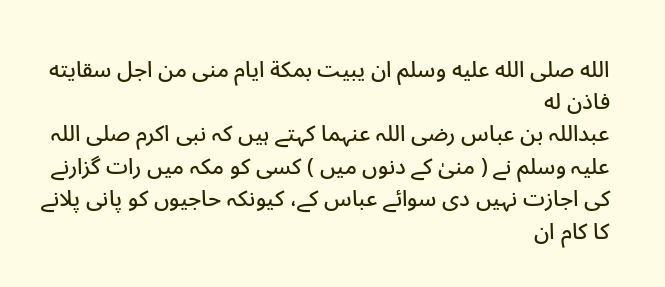الله صلى الله عليه وسلم ان يبيت بمكة ايام منى من اجل سقايته فاذن له
عبداللہ بن عباس رضی اللہ عنہما کہتے ہیں کہ نبی اکرم صلی اللہ علیہ وسلم نے ( منیٰ کے دنوں میں ) کسی کو مکہ میں رات گزارنے کی اجازت نہیں دی سوائے عباس کے، کیونکہ حاجیوں کو پانی پلانے کا کام ان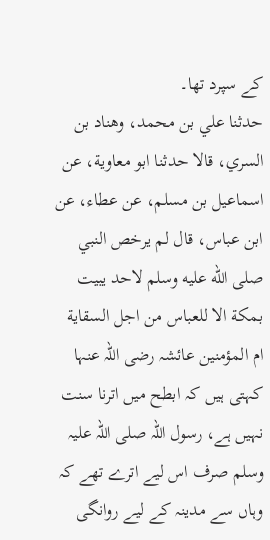کے سپرد تھا۔
حدثنا علي بن محمد، وهناد بن السري، قالا حدثنا ابو معاوية، عن اسماعيل بن مسلم، عن عطاء، عن ابن عباس، قال لم يرخص النبي صلى الله عليه وسلم لاحد يبيت بمكة الا للعباس من اجل السقاية
ام المؤمنین عائشہ رضی اللہ عنہا کہتی ہیں کہ ابطح میں اترنا سنت نہیں ہے، رسول اللہ صلی اللہ علیہ وسلم صرف اس لیے اترے تھے کہ وہاں سے مدینہ کے لیے روانگی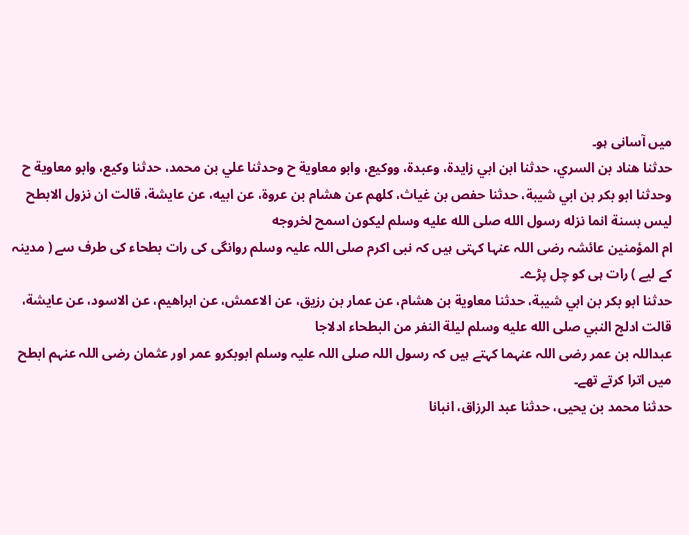میں آسانی ہو۔
حدثنا هناد بن السري، حدثنا ابن ابي زايدة، وعبدة، ووكيع، وابو معاوية ح وحدثنا علي بن محمد، حدثنا وكيع، وابو معاوية ح وحدثنا ابو بكر بن ابي شيبة، حدثنا حفص بن غياث، كلهم عن هشام بن عروة، عن ابيه، عن عايشة، قالت ان نزول الابطح ليس بسنة انما نزله رسول الله صلى الله عليه وسلم ليكون اسمح لخروجه
ام المؤمنین عائشہ رضی اللہ عنہا کہتی ہیں کہ نبی اکرم صلی اللہ علیہ وسلم روانگی کی رات بطحاء کی طرف سے ( مدینہ کے لیے ) رات ہی کو چل پڑے۔
حدثنا ابو بكر بن ابي شيبة، حدثنا معاوية بن هشام، عن عمار بن رزيق، عن الاعمش، عن ابراهيم، عن الاسود، عن عايشة، قالت ادلج النبي صلى الله عليه وسلم ليلة النفر من البطحاء ادلاجا
عبداللہ بن عمر رضی اللہ عنہما کہتے ہیں کہ رسول اللہ صلی اللہ علیہ وسلم ابوبکرو عمر اور عثمان رضی اللہ عنہم ابطح میں اترا کرتے تھے۔
حدثنا محمد بن يحيى، حدثنا عبد الرزاق، انبانا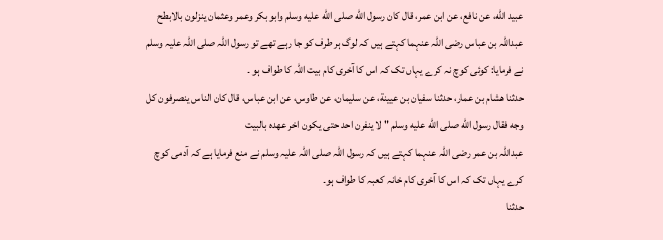عبيد الله، عن نافع، عن ابن عمر، قال كان رسول الله صلى الله عليه وسلم وابو بكر وعمر وعثمان ينزلون بالابطح
عبداللہ بن عباس رضی اللہ عنہما کہتے ہیں کہ لوگ ہر طرف کو جا رہے تھے تو رسول اللہ صلی اللہ علیہ وسلم نے فرمایا: کوئی کوچ نہ کرے یہاں تک کہ اس کا آخری کام بیت اللہ کا طواف ہو ۔
حدثنا هشام بن عمار، حدثنا سفيان بن عيينة، عن سليمان، عن طاوس، عن ابن عباس، قال كان الناس ينصرفون كل وجه فقال رسول الله صلى الله عليه وسلم " لا ينفرن احد حتى يكون اخر عهده بالبيت
عبداللہ بن عمر رضی اللہ عنہما کہتے ہیں کہ رسول اللہ صلی اللہ علیہ وسلم نے منع فرمایا ہے کہ آدمی کوچ کرے یہاں تک کہ اس کا آخری کام خانہ کعبہ کا طواف ہو۔
حدثنا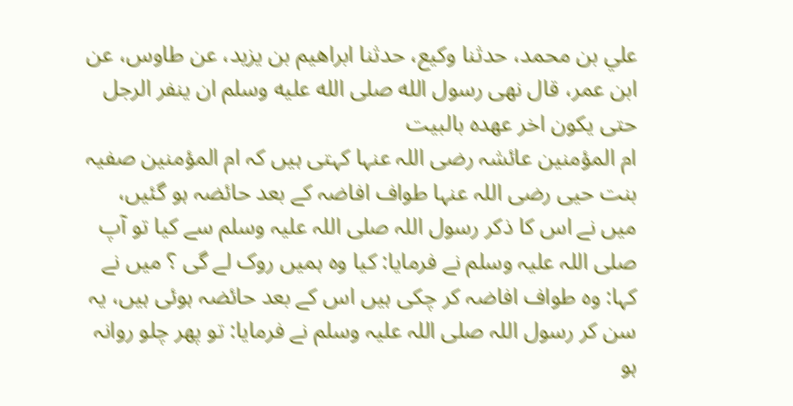علي بن محمد، حدثنا وكيع، حدثنا ابراهيم بن يزيد، عن طاوس، عن ابن عمر، قال نهى رسول الله صلى الله عليه وسلم ان ينفر الرجل حتى يكون اخر عهده بالبيت
ام المؤمنین عائشہ رضی اللہ عنہا کہتی ہیں کہ ام المؤمنین صفیہ بنت حیی رضی اللہ عنہا طواف افاضہ کے بعد حائضہ ہو گئیں، میں نے اس کا ذکر رسول اللہ صلی اللہ علیہ وسلم سے کیا تو آپ صلی اللہ علیہ وسلم نے فرمایا: کیا وہ ہمیں روک لے گی ؟ میں نے کہا: وہ طواف افاضہ کر چکی ہیں اس کے بعد حائضہ ہوئی ہیں، یہ سن کر رسول اللہ صلی اللہ علیہ وسلم نے فرمایا: تو پھر چلو روانہ ہو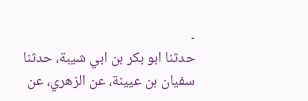۔
حدثنا ابو بكر بن ابي شيبة، حدثنا سفيان بن عيينة، عن الزهري، عن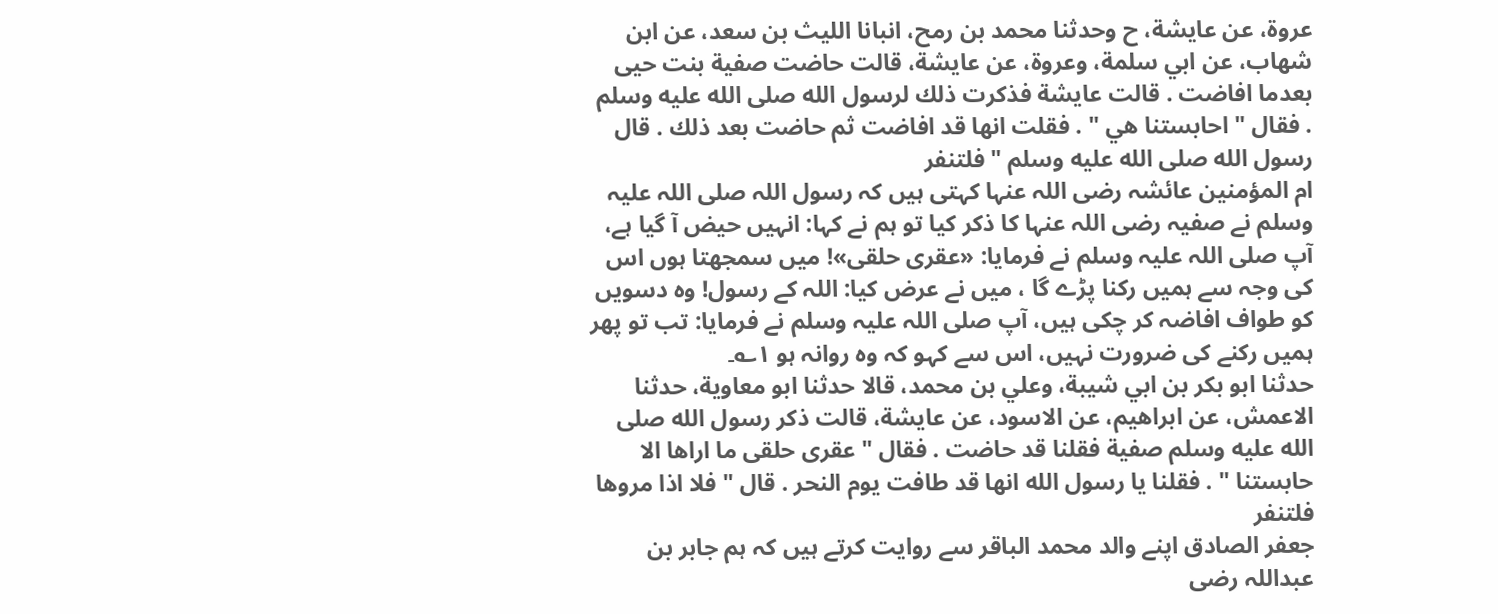عروة، عن عايشة، ح وحدثنا محمد بن رمح، انبانا الليث بن سعد، عن ابن شهاب، عن ابي سلمة، وعروة، عن عايشة، قالت حاضت صفية بنت حيى بعدما افاضت . قالت عايشة فذكرت ذلك لرسول الله صلى الله عليه وسلم . فقال " احابستنا هي " . فقلت انها قد افاضت ثم حاضت بعد ذلك . قال رسول الله صلى الله عليه وسلم " فلتنفر
ام المؤمنین عائشہ رضی اللہ عنہا کہتی ہیں کہ رسول اللہ صلی اللہ علیہ وسلم نے صفیہ رضی اللہ عنہا کا ذکر کیا تو ہم نے کہا: انہیں حیض آ گیا ہے، آپ صلی اللہ علیہ وسلم نے فرمایا: «عقرى حلقى»! میں سمجھتا ہوں اس کی وجہ سے ہمیں رکنا پڑے گا ، میں نے عرض کیا: اللہ کے رسول! وہ دسویں کو طواف افاضہ کر چکی ہیں، آپ صلی اللہ علیہ وسلم نے فرمایا: تب تو پھر ہمیں رکنے کی ضرورت نہیں، اس سے کہو کہ وہ روانہ ہو ۱؎۔
حدثنا ابو بكر بن ابي شيبة، وعلي بن محمد، قالا حدثنا ابو معاوية، حدثنا الاعمش، عن ابراهيم، عن الاسود، عن عايشة، قالت ذكر رسول الله صلى الله عليه وسلم صفية فقلنا قد حاضت . فقال " عقرى حلقى ما اراها الا حابستنا " . فقلنا يا رسول الله انها قد طافت يوم النحر . قال " فلا اذا مروها فلتنفر
جعفر الصادق اپنے والد محمد الباقر سے روایت کرتے ہیں کہ ہم جابر بن عبداللہ رضی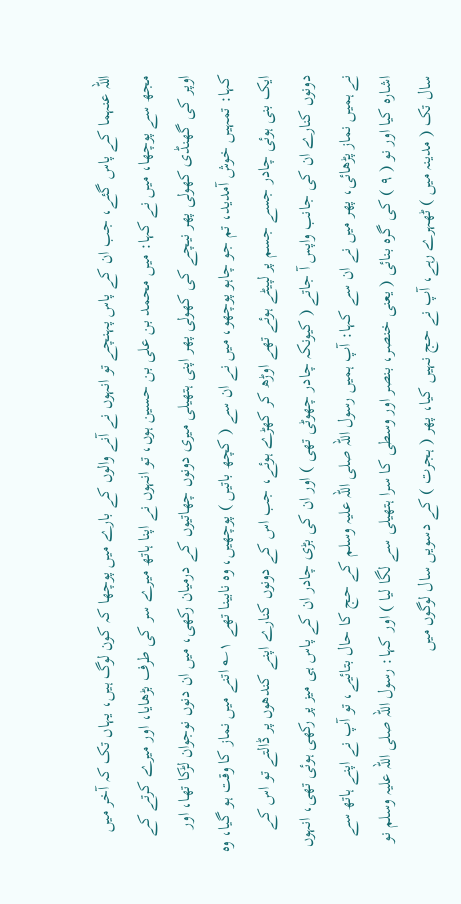اللہ عنہما کے پاس گئے، جب ان کے پاس پہنچے تو انہوں نے آنے والوں کے بارے میں پوچھا کہ کون لوگ ہیں، یہاں تک کہ آخر میں مجھ سے پوچھا، میں نے کہا: میں محمد بن علی بن حسین ہوں، تو انہوں نے اپنا ہاتھ میرے سر کی طرف بڑھایا، اور میرے کرتے کے اوپر کی گھنڈی کھولی پھر نیچے کی کھولی پھر اپنی ہتھیلی میری دونوں چھاتیوں کے درمیان رکھی، میں ان دنوں نوجوان لڑکا تھا، اور کہا: تمہیں خوش آمدید، تم جو چاہو پوچھو، میں نے ان سے ( کچھ باتیں ) پوچھیں، وہ نابینا تھے ۱؎ اتنے میں نماز کا وقت ہو گیا، وہ ایک بنی ہوئی چادر جسے جسم پر لپیٹے ہوئے تھے اوڑھ کر کھڑے ہوئے، جب اس کے دونوں کنارے اپنے کندھوں پر ڈالتے تو اس کے دونوں کنارے ان کی جانب واپس آ جاتے ( کیونکہ چادر چھوٹی تھی ) اور ان کی بڑی چادر ان کے پاس ہی میز پر رکھی ہوئی تھی، انہوں نے ہمیں نماز پڑھائی، پھر میں نے ان سے کہا: آپ ہمیں رسول اللہ صلی اللہ علیہ وسلم کے حج کا حال بتائیے، تو آپ نے اپنے ہاتھ سے اشارہ کیا اور نو ( ۹ ) کی گرہ بنائی ( یعنی خنصر، بنصر اور وسطی کا سرا ہتھیلی سے لگا لیا ) اور کہا: رسول اللہ صلی اللہ علیہ وسلم نو سال تک ( مدینہ میں ) ٹھہرے رہے، آپ نے حج نہیں کیا، پھر ( ہجرت ) کے دسویں سال لوگوں میں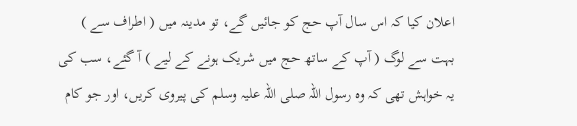اعلان کیا کہ اس سال آپ حج کو جائیں گے، تو مدینہ میں ( اطراف سے ) بہت سے لوگ ( آپ کے ساتھ حج میں شریک ہونے کے لیے ) آ گئے، سب کی یہ خواہش تھی کہ وہ رسول اللہ صلی اللہ علیہ وسلم کی پیروی کریں، اور جو کام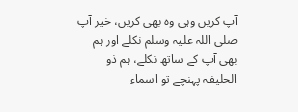آپ کریں وہی وہ بھی کریں، خیر آپ صلی اللہ علیہ وسلم نکلے اور ہم بھی آپ کے ساتھ نکلے، ہم ذو الحلیفہ پہنچے تو اسماء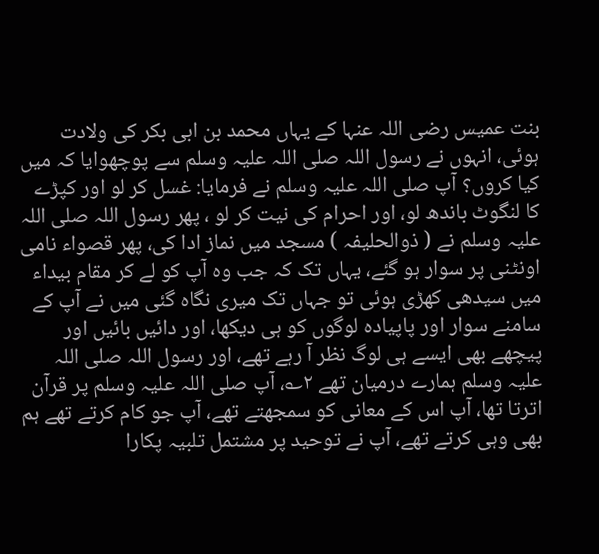بنت عمیس رضی اللہ عنہا کے یہاں محمد بن ابی بکر کی ولادت ہوئی، انہوں نے رسول اللہ صلی اللہ علیہ وسلم سے پوچھوایا کہ میں کیا کروں؟ آپ صلی اللہ علیہ وسلم نے فرمایا: غسل کر لو اور کپڑے کا لنگوٹ باندھ لو، اور احرام کی نیت کر لو ، پھر رسول اللہ صلی اللہ علیہ وسلم نے ( ذوالحلیفہ ) مسجد میں نماز ادا کی، پھر قصواء نامی اونٹنی پر سوار ہو گئے، یہاں تک کہ جب وہ آپ کو لے کر مقام بیداء میں سیدھی کھڑی ہوئی تو جہاں تک میری نگاہ گئی میں نے آپ کے سامنے سوار اور پاپیادہ لوگوں کو ہی دیکھا، اور دائیں بائیں اور پیچھے بھی ایسے ہی لوگ نظر آ رہے تھے، اور رسول اللہ صلی اللہ علیہ وسلم ہمارے درمیان تھے ۲؎، آپ صلی اللہ علیہ وسلم پر قرآن اترتا تھا، آپ اس کے معانی کو سمجھتے تھے، آپ جو کام کرتے تھے ہم بھی وہی کرتے تھے، آپ نے توحید پر مشتمل تلبیہ پکارا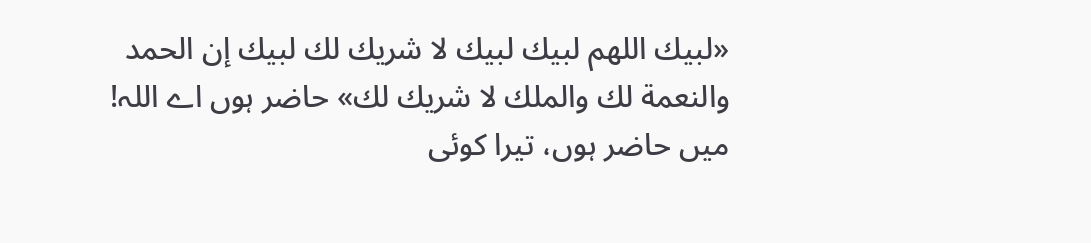«لبيك اللهم لبيك لبيك لا شريك لك لبيك إن الحمد والنعمة لك والملك لا شريك لك» حاضر ہوں اے اللہ! میں حاضر ہوں، تیرا کوئی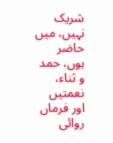شریک نہیں، میں حاضر ہوں، حمد و ثناء، نعمتیں اور فرماں روائی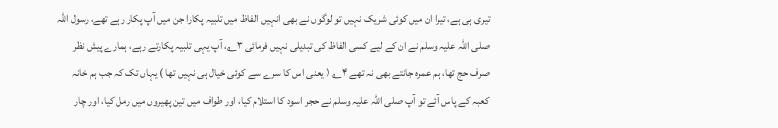تیری ہی ہے، تیرا ان میں کوئی شریک نہیں تو لوگوں نے بھی انہیں الفاظ میں تلبیہ پکارا جن میں آپ پکار رہے تھے، رسول اللہ صلی اللہ علیہ وسلم نے ان کے لیے کسی الفاظ کی تبدیلی نہیں فرمائی ۳؎، آپ یہی تلبیہ پکارتے رہے، ہمارے پیش نظر صرف حج تھا، ہم عمرہ جانتے بھی نہ تھے ۴؎ ( یعنی اس کا سرے سے کوئی خیال ہی نہیں تھا ) یہاں تک کہ جب ہم خانہ کعبہ کے پاس آئے تو آپ صلی اللہ علیہ وسلم نے حجر اسود کا استلام کیا، اور طواف میں تین پھیروں میں رمل کیا، اور چار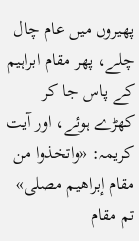پھیروں میں عام چال چلے، پھر مقام ابراہیم کے پاس جا کر کھڑے ہوئے، اور آیت کریمہ: «واتخذوا من مقام إبراهيم مصلى» تم مقام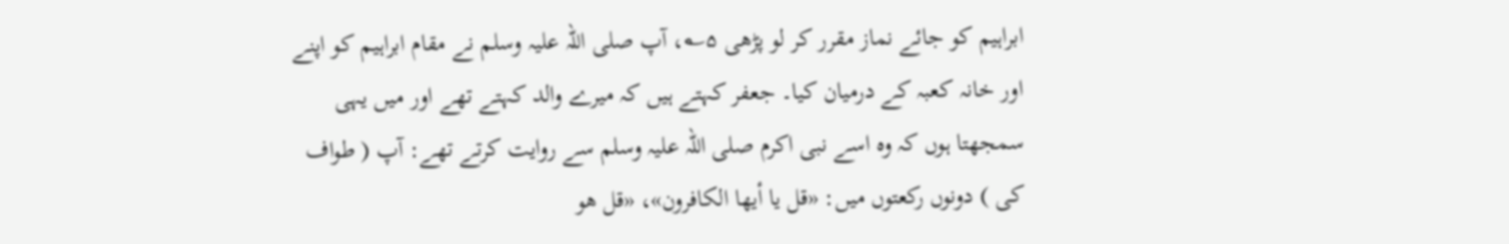ابراہیم کو جائے نماز مقرر کر لو پڑھی ۵؎، آپ صلی اللہ علیہ وسلم نے مقام ابراہیم کو اپنے اور خانہ کعبہ کے درمیان کیا۔ جعفر کہتے ہیں کہ میرے والد کہتے تھے اور میں یہی سمجھتا ہوں کہ وہ اسے نبی اکرم صلی اللہ علیہ وسلم سے روایت کرتے تھے: آپ ( طواف کی ) دونوں رکعتوں میں: «قل يا أيها الكافرون»، «قل هو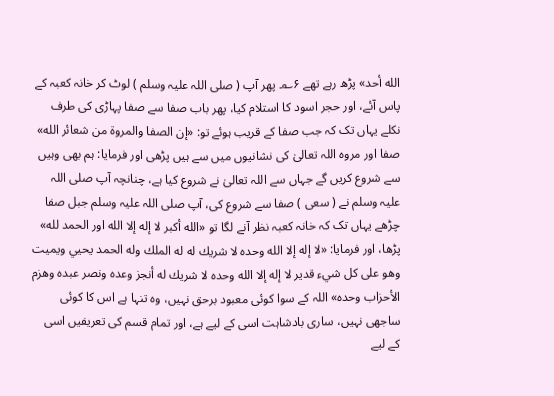الله أحد» پڑھ رہے تھے ۶؎۔ پھر آپ ( صلی اللہ علیہ وسلم ) لوٹ کر خانہ کعبہ کے پاس آئے، اور حجر اسود کا استلام کیا، پھر باب صفا سے صفا پہاڑی کی طرف نکلے یہاں تک کہ جب صفا کے قریب ہوئے تو: «إن الصفا والمروة من شعائر الله» صفا اور مروہ اللہ تعالیٰ کی نشانیوں میں سے ہیں پڑھی اور فرمایا: ہم بھی وہیں سے شروع کریں گے جہاں سے اللہ تعالیٰ نے شروع کیا ہے، چنانچہ آپ صلی اللہ علیہ وسلم نے ( سعی ) صفا سے شروع کی، آپ صلی اللہ علیہ وسلم جبل صفا چڑھے یہاں تک کہ خانہ کعبہ نظر آنے لگا تو «الله أكبر لا إله إلا الله اور الحمد لله» پڑھا، اور فرمایا: «لا إله إلا الله وحده لا شريك له له الملك وله الحمد يحيي ويميت وهو على كل شيء قدير لا إله إلا الله وحده لا شريك له أنجز وعده ونصر عبده وهزم الأحزاب وحده» اللہ کے سوا کوئی معبود برحق نہیں، وہ تنہا ہے اس کا کوئی ساجھی نہیں، ساری بادشاہت اسی کے لیے ہے، اور تمام قسم کی تعریفیں اسی کے لیے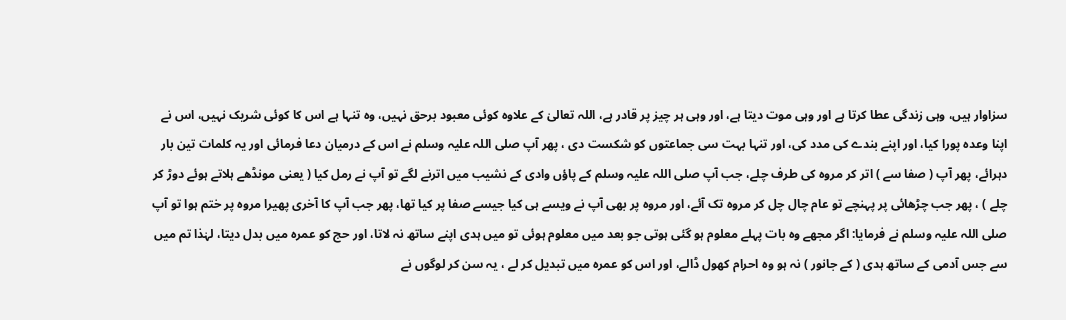سزاوار ہیں، وہی زندگی عطا کرتا ہے اور وہی موت دیتا ہے، اور وہی ہر چیز پر قادر ہے، اللہ تعالیٰ کے علاوہ کوئی معبود برحق نہیں، وہ تنہا ہے اس کا کوئی شریک نہیں، اس نے اپنا وعدہ پورا کیا، اور اپنے بندے کی مدد کی، اور تنہا بہت سی جماعتوں کو شکست دی ، پھر آپ صلی اللہ علیہ وسلم نے اس کے درمیان دعا فرمائی اور یہ کلمات تین بار دہرائے، پھر آپ ( صفا سے ) اتر کر مروہ کی طرف چلے، جب آپ صلی اللہ علیہ وسلم کے پاؤں وادی کے نشیب میں اترنے لگے تو آپ نے رمل کیا ( یعنی مونڈھے ہلاتے ہوئے دوڑ کر چلے ) ، پھر جب چڑھائی پر پہنچے تو عام چال چل کر مروہ تک آئے، اور مروہ پر بھی آپ نے ویسے ہی کیا جیسے صفا پر کیا تھا، پھر جب آپ کا آخری پھیرا مروہ پر ختم ہوا تو آپ صلی اللہ علیہ وسلم نے فرمایا: اگر مجھے وہ بات پہلے معلوم ہو گئی ہوتی جو بعد میں معلوم ہوئی تو میں ہدی اپنے ساتھ نہ لاتا، اور حج کو عمرہ میں بدل دیتا، لہٰذا تم میں سے جس آدمی کے ساتھ ہدی ( کے جانور ) نہ ہو وہ احرام کھول ڈالے، اور اس کو عمرہ میں تبدیل کر لے ، یہ سن کر لوگوں نے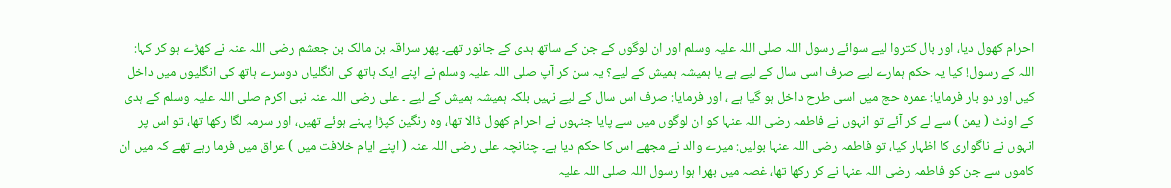احرام کھول دیا، اور بال کتروا لیے سوائے رسول اللہ صلی اللہ علیہ وسلم اور ان لوگوں کے جن کے ساتھ ہدی کے جانور تھے۔ پھر سراقہ بن مالک بن جعشم رضی اللہ عنہ نے کھڑے ہو کر کہا: اللہ کے رسول! کیا یہ حکم ہمارے لیے صرف اسی سال کے لیے ہے یا ہمیشہ ہمیش کے لیے؟ یہ سن کر آپ صلی اللہ علیہ وسلم نے اپنے ایک ہاتھ کی انگلیاں دوسرے ہاتھ کی انگلیوں میں داخل کیں اور دو بار فرمایا: عمرہ حج میں اسی طرح داخل ہو گیا ہے ، اور فرمایا: صرف اس سال کے لیے نہیں بلکہ ہمیشہ ہمیش کے لیے ۔ علی رضی اللہ عنہ نبی اکرم صلی اللہ علیہ وسلم کے ہدی کے اونٹ ( یمن ) سے لے کر آئے تو انہوں نے فاطمہ رضی اللہ عنہا کو ان لوگوں میں سے پایا جنہوں نے احرام کھول ڈالا تھا، وہ رنگین کپڑا پہنے ہوئے تھیں، اور سرمہ لگا رکھا تھا، تو اس پر انہوں نے ناگواری کا اظہار کیا، تو فاطمہ رضی اللہ عنہا بولیں: میرے والد نے مجھے اس کا حکم دیا ہے۔ چنانچہ علی رضی اللہ عنہ ( اپنے ایام خلافت میں ) عراق میں فرما رہے تھے کہ میں ان کاموں سے جن کو فاطمہ رضی اللہ عنہا نے کر رکھا تھا، غصہ میں بھرا ہوا رسول اللہ صلی اللہ علیہ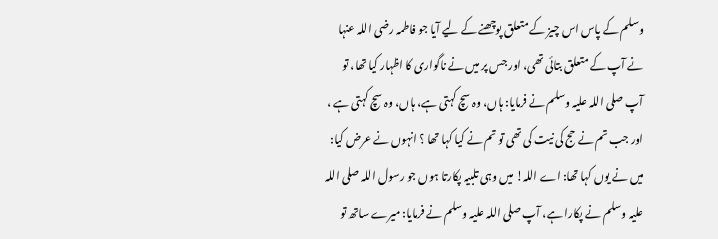وسلم کے پاس اس چیز کے متعلق پوچھنے کے لیے آیا جو فاطمہ رضی اللہ عنہا نے آپ کے متعلق بتائی تھی، اور جس پر میں نے ناگواری کا اظہار کیا تھا، تو آپ صلی اللہ علیہ وسلم نے فرمایا: ہاں، وہ سچ کہتی ہے، ہاں، وہ سچ کہتی ہے ، اور جب تم نے حج کی نیت کی تھی تو تم نے کیا کہا تھا ؟ انہوں نے عرض کیا: میں نے یوں کہا تھا: اے اللہ! میں وہی تلبیہ پکارتا ہوں جو رسول اللہ صلی اللہ علیہ وسلم نے پکارا ہے، آپ صلی اللہ علیہ وسلم نے فرمایا: میرے ساتھ تو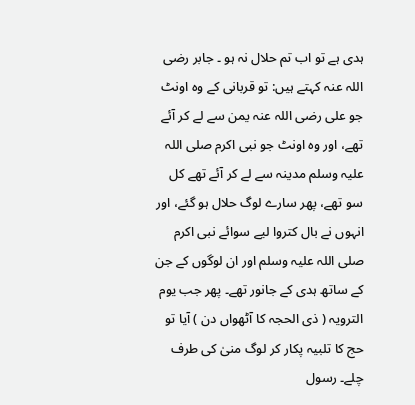ہدی ہے تو اب تم حلال نہ ہو ۔ جابر رضی اللہ عنہ کہتے ہیں: تو قربانی کے وہ اونٹ جو علی رضی اللہ عنہ یمن سے لے کر آئے تھے، اور وہ اونٹ جو نبی اکرم صلی اللہ علیہ وسلم مدینہ سے لے کر آئے تھے کل سو تھے، پھر سارے لوگ حلال ہو گئے، اور انہوں نے بال کتروا لیے سوائے نبی اکرم صلی اللہ علیہ وسلم اور ان لوگوں کے جن کے ساتھ ہدی کے جانور تھے۔ پھر جب یوم الترویہ ( ذی الحجہ کا آٹھواں دن ) آیا تو حج کا تلبیہ پکار کر لوگ منیٰ کی طرف چلے۔ رسول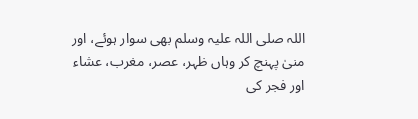اللہ صلی اللہ علیہ وسلم بھی سوار ہوئے، اور منیٰ پہنچ کر وہاں ظہر، عصر، مغرب، عشاء اور فجر کی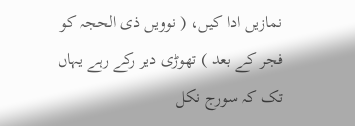نمازیں ادا کیں، ( نوویں ذی الحجہ کو فجر کے بعد ) تھوڑی دیر رکے رہے یہاں تک کہ سورج نکل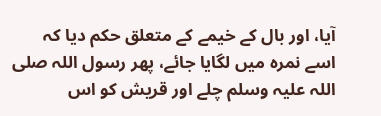آیا، اور بال کے خیمے کے متعلق حکم دیا کہ اسے نمرہ میں لگایا جائے، پھر رسول اللہ صلی اللہ علیہ وسلم چلے اور قریش کو اس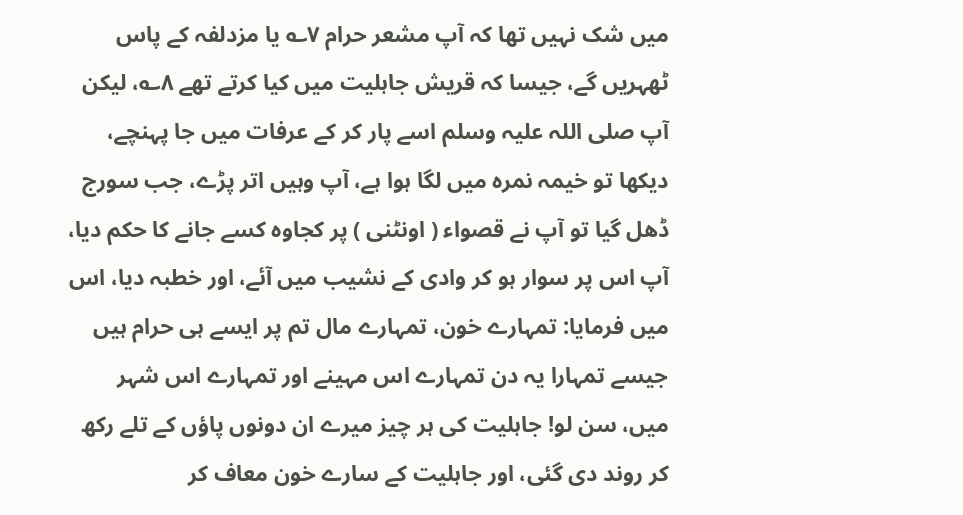میں شک نہیں تھا کہ آپ مشعر حرام ۷؎ یا مزدلفہ کے پاس ٹھہریں گے، جیسا کہ قریش جاہلیت میں کیا کرتے تھے ۸؎، لیکن آپ صلی اللہ علیہ وسلم اسے پار کر کے عرفات میں جا پہنچے، دیکھا تو خیمہ نمرہ میں لگا ہوا ہے، آپ وہیں اتر پڑے، جب سورج ڈھل گیا تو آپ نے قصواء ( اونٹنی ) پر کجاوہ کسے جانے کا حکم دیا، آپ اس پر سوار ہو کر وادی کے نشیب میں آئے، اور خطبہ دیا، اس میں فرمایا: تمہارے خون، تمہارے مال تم پر ایسے ہی حرام ہیں جیسے تمہارا یہ دن تمہارے اس مہینے اور تمہارے اس شہر میں، سن لو! جاہلیت کی ہر چیز میرے ان دونوں پاؤں کے تلے رکھ کر روند دی گئی، اور جاہلیت کے سارے خون معاف کر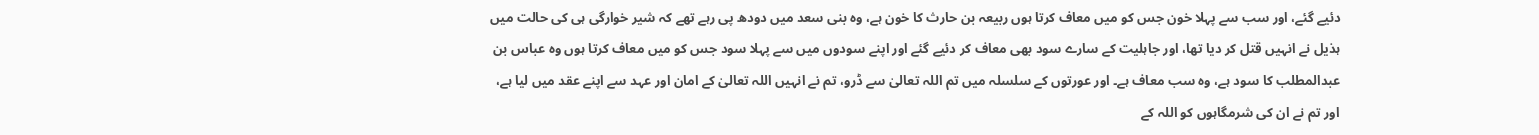دئیے گئے، اور سب سے پہلا خون جس کو میں معاف کرتا ہوں ربیعہ بن حارث کا خون ہے، وہ بنی سعد میں دودھ پی رہے تھے کہ شیر خوارگی ہی کی حالت میں ہذیل نے انہیں قتل کر دیا تھا، اور جاہلیت کے سارے سود بھی معاف کر دئیے گئے اور اپنے سودوں میں سے پہلا سود جس کو میں معاف کرتا ہوں وہ عباس بن عبدالمطلب کا سود ہے، وہ سب معاف ہے۔ اور عورتوں کے سلسلہ میں تم اللہ تعالیٰ سے ڈرو، تم نے انہیں اللہ تعالیٰ کے امان اور عہد سے اپنے عقد میں لیا ہے، اور تم نے ان کی شرمگاہوں کو اللہ کے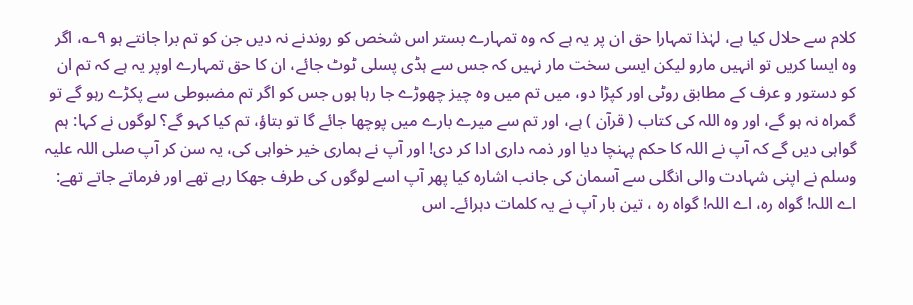کلام سے حلال کیا ہے، لہٰذا تمہارا حق ان پر یہ ہے کہ وہ تمہارے بستر اس شخص کو روندنے نہ دیں جن کو تم برا جانتے ہو ۹؎، اگر وہ ایسا کریں تو انہیں مارو لیکن ایسی سخت مار نہیں کہ جس سے ہڈی پسلی ٹوٹ جائے، ان کا حق تمہارے اوپر یہ ہے کہ تم ان کو دستور و عرف کے مطابق روٹی اور کپڑا دو، میں تم میں وہ چیز چھوڑے جا رہا ہوں جس کو اگر تم مضبوطی سے پکڑے رہو گے تو گمراہ نہ ہو گے، اور وہ اللہ کی کتاب ( قرآن ) ہے، اور تم سے میرے بارے میں پوچھا جائے گا تو بتاؤ، تم کیا کہو گے؟ لوگوں نے کہا: ہم گواہی دیں گے کہ آپ نے اللہ کا حکم پہنچا دیا اور ذمہ داری ادا کر دی! اور آپ نے ہماری خیر خواہی کی، یہ سن کر آپ صلی اللہ علیہ وسلم نے اپنی شہادت والی انگلی سے آسمان کی جانب اشارہ کیا پھر آپ اسے لوگوں کی طرف جھکا رہے تھے اور فرماتے جاتے تھے: اے اللہ! گواہ رہ، اے اللہ! گواہ رہ ، تین بار آپ نے یہ کلمات دہرائے۔ اس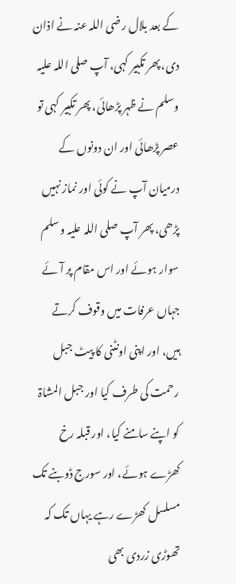کے بعد بلال رضی اللہ عنہ نے اذان دی، پھر تکبیر کہی، آپ صلی اللہ علیہ وسلم نے ظہر پڑھائی، پھر تکبیر کہی تو عصر پڑھائی اور ان دونوں کے درمیان آپ نے کوئی اور نماز نہیں پڑھی، پھر آپ صلی اللہ علیہ وسلم سوار ہوئے اور اس مقام پر آئے جہاں عرفات میں وقوف کرتے ہیں، اور اپنی اونٹنی کا پیٹ جبل رحمت کی طرف کیا اور جبل المشاۃ کو اپنے سامنے کیا، اور قبلہ رخ کھڑے ہوئے، اور سورج ڈوبنے تک مسلسل کھڑے رہے یہاں تک کہ تھوڑی زردی بھی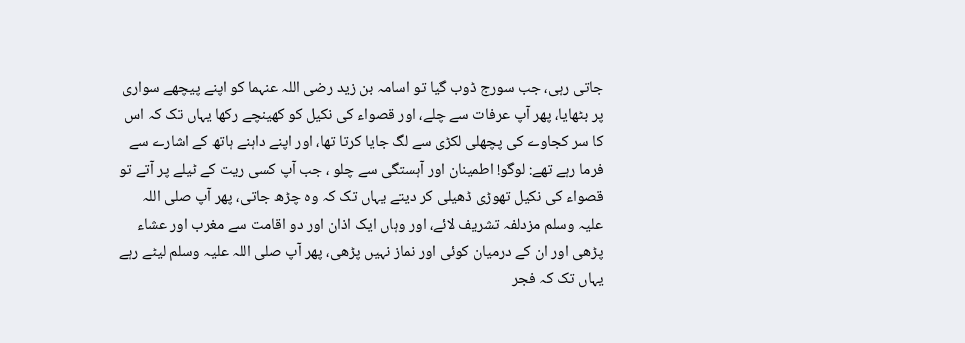جاتی رہی، جب سورج ڈوب گیا تو اسامہ بن زید رضی اللہ عنہما کو اپنے پیچھے سواری پر بٹھایا، پھر آپ عرفات سے چلے، اور قصواء کی نکیل کو کھینچے رکھا یہاں تک کہ اس کا سر کجاوے کی پچھلی لکڑی سے لگ جایا کرتا تھا، اور اپنے داہنے ہاتھ کے اشارے سے فرما رہے تھے: لوگو! اطمینان اور آہستگی سے چلو ، جب آپ کسی ریت کے ٹیلے پر آتے تو قصواء کی نکیل تھوڑی ڈھیلی کر دیتے یہاں تک کہ وہ چڑھ جاتی، پھر آپ صلی اللہ علیہ وسلم مزدلفہ تشریف لائے، اور وہاں ایک اذان اور دو اقامت سے مغرب اور عشاء پڑھی اور ان کے درمیان کوئی اور نماز نہیں پڑھی، پھر آپ صلی اللہ علیہ وسلم لیٹے رہے یہاں تک کہ فجر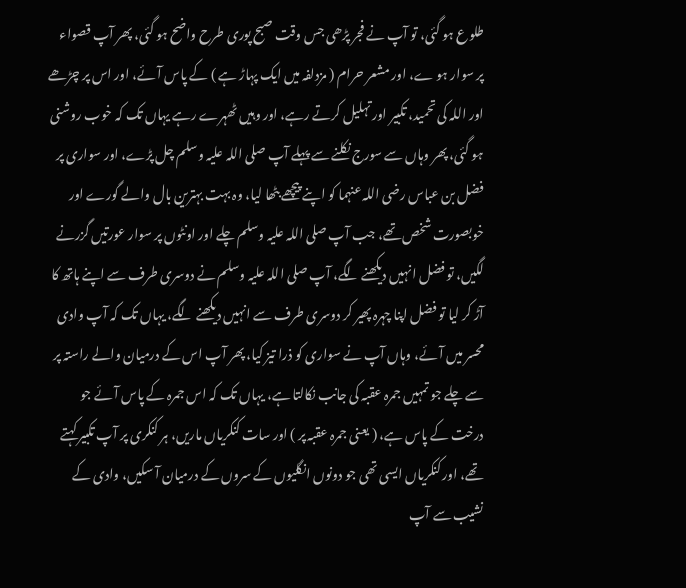طلوع ہو گئی، تو آپ نے فجر پڑھی جس وقت صبح پوری طرح واضح ہو گئی، پھر آپ قصواء پر سوار ہو ے، اور مشعر حرام ( مزدلفہ میں ایک پہاڑ ہے ) کے پاس آئے، اور اس پر چڑھے اور اللہ کی تحمید، تکبیر اور تہلیل کرتے رہے، اور وہیں ٹھہرے رہے یہاں تک کہ خوب روشنی ہو گئی، پھر وہاں سے سورج نکلنے سے پہلے آپ صلی اللہ علیہ وسلم چل پڑے، اور سواری پر فضل بن عباس رضی اللہ عنہما کو اپنے پیچھے بٹھا لیا، وہ بہت بہترین بال والے گورے اور خوبصورت شخص تھے، جب آپ صلی اللہ علیہ وسلم چلے اور اونٹوں پر سوار عورتیں گزرنے لگیں، تو فضل انہیں دیکھنے لگے، آپ صلی اللہ علیہ وسلم نے دوسری طرف سے اپنے ہاتھ کا آڑ کر لیا تو فضل اپنا چہرہ پھیر کر دوسری طرف سے انہیں دیکھنے لگے، یہاں تک کہ آپ وادی محسر میں آئے، وہاں آپ نے سواری کو ذرا تیز کیا، پھر آپ اس کے درمیان والے راستہ پر سے چلے جو تمہیں جمرہ عقبہ کی جانب نکالتا ہے، یہاں تک کہ اس جمرہ کے پاس آئے جو درخت کے پاس ہے، ( یعنی جمرہ عقبہ پر ) اور سات کنکریاں ماریں، ہر کنکری پر آپ تکبیر کہتے تھے، اور کنکریاں ایسی تھی جو دونوں انگلیوں کے سروں کے درمیان آ سکیں، وادی کے نشیب سے آپ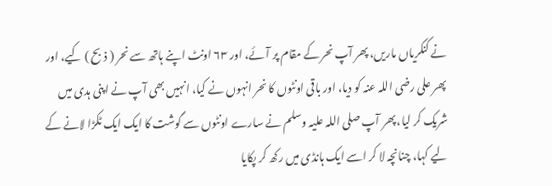نے کنکریاں ماریں، پھر آپ نحر کے مقام پر آئے، اور ۶۳ اونٹ اپنے ہاتھ سے نحر ( ذبح ) کیے، اور پھر علی رضی اللہ عنہ کو دیا، اور باقی اونٹوں کا نحر انہوں نے کیا، انہیں بھی آپ نے اپنی ہدی میں شریک کر لیا، پھر آپ صلی اللہ علیہ وسلم نے سارے اونٹوں سے گوشت کا ایک ایک ٹکڑا لانے کے لیے کہا، چنانچہ لا کر اسے ایک ہانڈی میں رکھ کر پکایا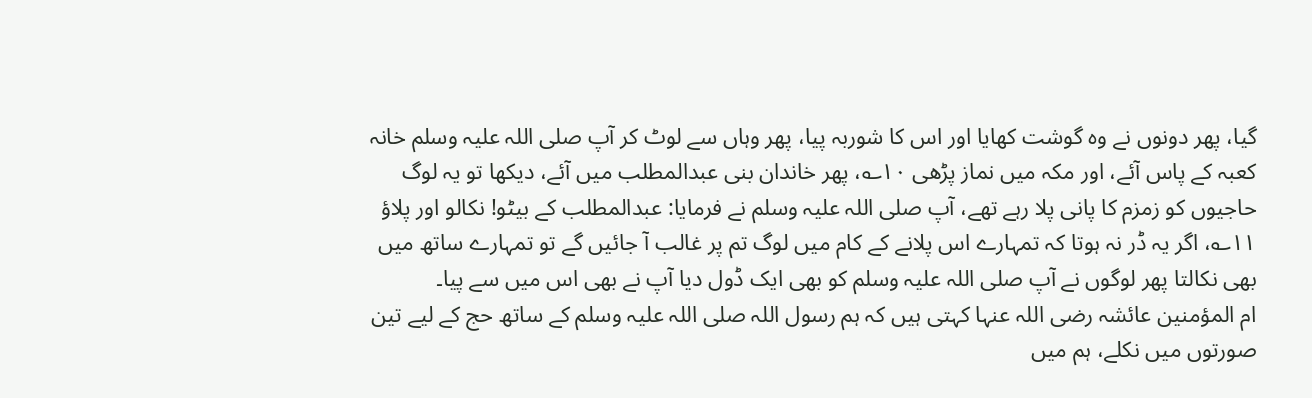گیا، پھر دونوں نے وہ گوشت کھایا اور اس کا شوربہ پیا، پھر وہاں سے لوٹ کر آپ صلی اللہ علیہ وسلم خانہ کعبہ کے پاس آئے، اور مکہ میں نماز پڑھی ۱۰؎، پھر خاندان بنی عبدالمطلب میں آئے، دیکھا تو یہ لوگ حاجیوں کو زمزم کا پانی پلا رہے تھے، آپ صلی اللہ علیہ وسلم نے فرمایا: عبدالمطلب کے بیٹو! نکالو اور پلاؤ ۱۱؎، اگر یہ ڈر نہ ہوتا کہ تمہارے اس پلانے کے کام میں لوگ تم پر غالب آ جائیں گے تو تمہارے ساتھ میں بھی نکالتا پھر لوگوں نے آپ صلی اللہ علیہ وسلم کو بھی ایک ڈول دیا آپ نے بھی اس میں سے پیا۔
ام المؤمنین عائشہ رضی اللہ عنہا کہتی ہیں کہ ہم رسول اللہ صلی اللہ علیہ وسلم کے ساتھ حج کے لیے تین صورتوں میں نکلے، ہم میں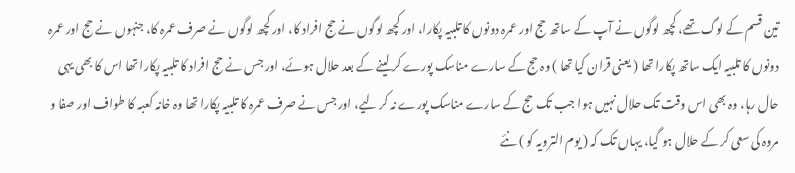تین قسم کے لوگ تھے، کچھ لوگوں نے آپ کے ساتھ حج اور عمرہ دونوں کا تلبیہ پکارا، اور کچھ لوگوں نے حج افراد کا، اور کچھ لوگوں نے صرف عمرہ کا، جنہوں نے حج اور عمرہ دونوں کا تلبیہ ایک ساتھ پکارا تھا ( یعنی قران کیا تھا ) وہ حج کے سارے مناسک پورے کر لینے کے بعد حلال ہوئے، اور جس نے حج افراد کا تلبیہ پکارا تھا اس کا بھی یہی حال رہا، وہ بھی اس وقت تک حلال نہیں ہوا جب تک حج کے سارے مناسک پورے نہ کر لیے، اور جس نے صرف عمرہ کا تلبیہ پکارا تھا وہ خانہ کعبہ کا طواف اور صفا و مروہ کی سعی کر کے حلال ہو گیا، یہاں تک کہ ( یوم الترویہ کو ) نئے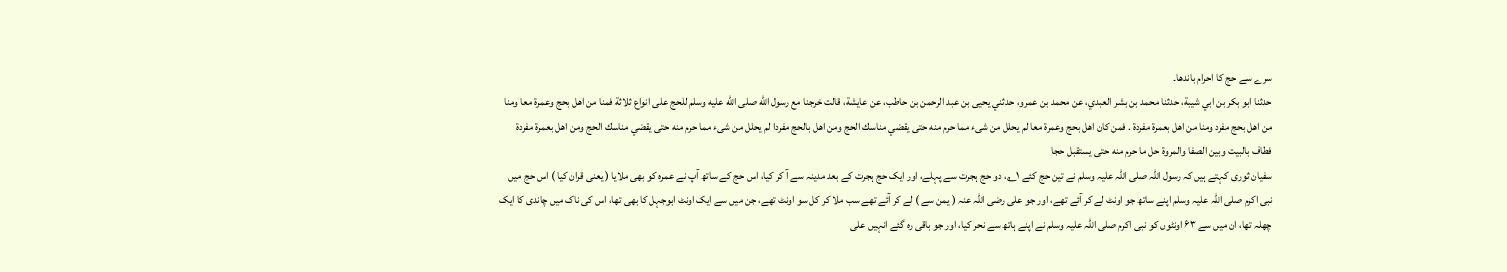سرے سے حج کا احرام باندھا۔
حدثنا ابو بكر بن ابي شيبة، حدثنا محمد بن بشر العبدي، عن محمد بن عمرو، حدثني يحيى بن عبد الرحمن بن حاطب، عن عايشة، قالت خرجنا مع رسول الله صلى الله عليه وسلم للحج على انواع ثلاثة فمنا من اهل بحج وعمرة معا ومنا من اهل بحج مفرد ومنا من اهل بعمرة مفردة . فمن كان اهل بحج وعمرة معا لم يحلل من شىء مما حرم منه حتى يقضي مناسك الحج ومن اهل بالحج مفردا لم يحلل من شىء مما حرم منه حتى يقضي مناسك الحج ومن اهل بعمرة مفردة فطاف بالبيت وبين الصفا والمروة حل ما حرم منه حتى يستقبل حجا
سفیان ثوری کہتے ہیں کہ رسول اللہ صلی اللہ علیہ وسلم نے تین حج کئے ۱؎، دو حج ہجرت سے پہلے، اور ایک حج ہجرت کے بعد مدینہ سے آ کر کیا، اس حج کے ساتھ آپ نے عمرہ کو بھی ملایا ( یعنی قران کیا ) اس حج میں نبی اکرم صلی اللہ علیہ وسلم اپنے ساتھ جو اونٹ لے کر آئے تھے، اور جو علی رضی اللہ عنہ ( یمن سے ) لے کر آئے تھے سب ملا کر کل سو اونٹ تھے، جن میں سے ایک اونٹ ابوجہل کا بھی تھا، اس کی ناک میں چاندی کا ایک چھلہ تھا، ان میں سے ۶۳ اونٹوں کو نبی اکرم صلی اللہ علیہ وسلم نے اپنے ہاتھ سے نحر کیا، اور جو باقی رہ گئے انہیں علی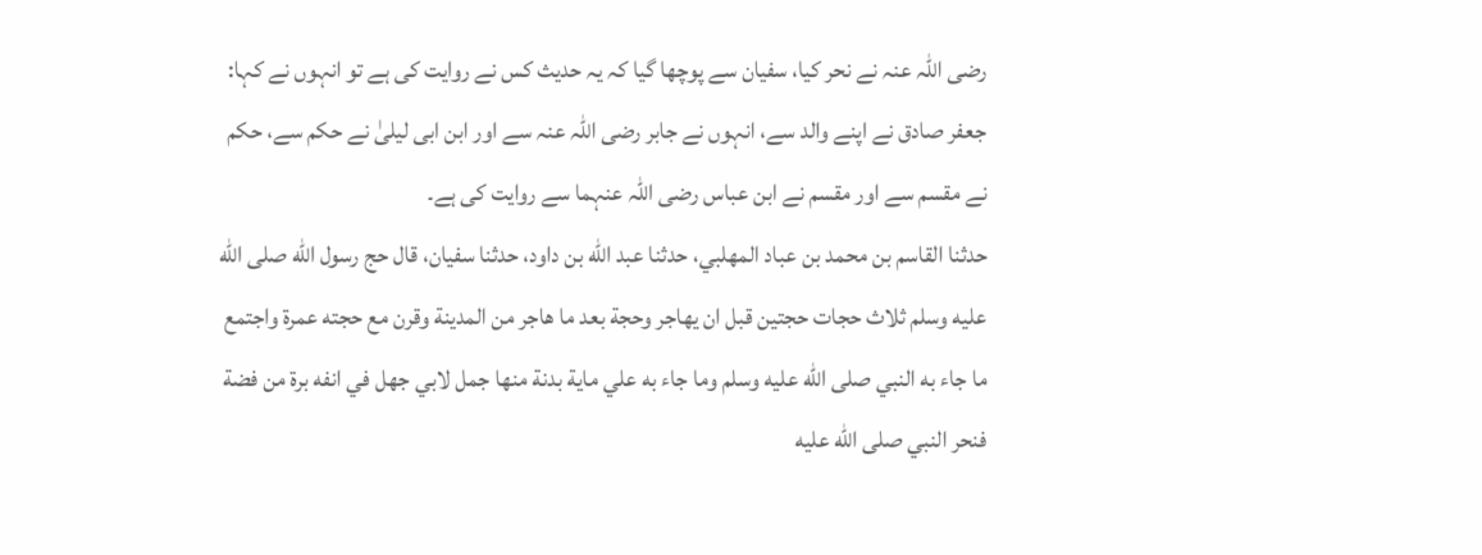رضی اللہ عنہ نے نحر کیا، سفیان سے پوچھا گیا کہ یہ حدیث کس نے روایت کی ہے تو انہوں نے کہا: جعفر صادق نے اپنے والد سے، انہوں نے جابر رضی اللہ عنہ سے اور ابن ابی لیلیٰ نے حکم سے، حکم نے مقسم سے اور مقسم نے ابن عباس رضی اللہ عنہما سے روایت کی ہے۔
حدثنا القاسم بن محمد بن عباد المهلبي، حدثنا عبد الله بن داود، حدثنا سفيان، قال حج رسول الله صلى الله عليه وسلم ثلاث حجات حجتين قبل ان يهاجر وحجة بعد ما هاجر من المدينة وقرن مع حجته عمرة واجتمع ما جاء به النبي صلى الله عليه وسلم وما جاء به علي ماية بدنة منها جمل لابي جهل في انفه برة من فضة فنحر النبي صلى الله عليه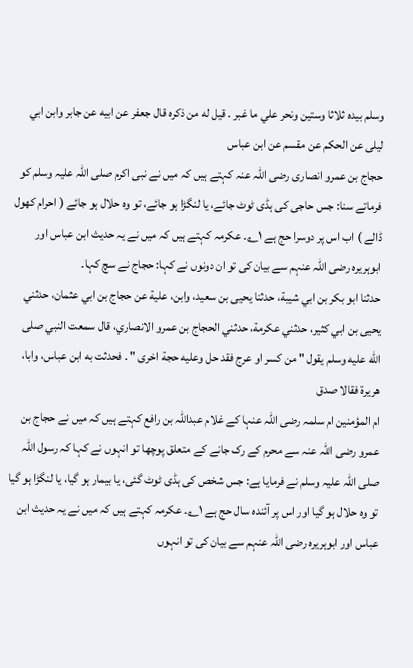وسلم بيده ثلاثا وستين ونحر علي ما غبر . قيل له من ذكره قال جعفر عن ابيه عن جابر وابن ابي ليلى عن الحكم عن مقسم عن ابن عباس
حجاج بن عمرو انصاری رضی اللہ عنہ کہتے ہیں کہ میں نے نبی اکرم صلی اللہ علیہ وسلم کو فرماتے سنا: جس حاجی کی ہڈی ٹوٹ جائے، یا لنگڑا ہو جائے، تو وہ حلال ہو جائے ( احرام کھول ڈالے ) اب اس پر دوسرا حج ہے ۱؎۔ عکرمہ کہتے ہیں کہ میں نے یہ حدیث ابن عباس اور ابوہریرہ رضی اللہ عنہم سے بیان کی تو ان دونوں نے کہا: حجاج نے سچ کہا۔
حدثنا ابو بكر بن ابي شيبة، حدثنا يحيى بن سعيد، وابن، علية عن حجاج بن ابي عثمان، حدثني يحيى بن ابي كثير، حدثني عكرمة، حدثني الحجاج بن عمرو الانصاري، قال سمعت النبي صلى الله عليه وسلم يقول " من كسر او عرج فقد حل وعليه حجة اخرى " . فحدثت به ابن عباس، وابا، هريرة فقالا صدق
ام المؤمنین ام سلمہ رضی اللہ عنہا کے غلام عبداللہ بن رافع کہتے ہیں کہ میں نے حجاج بن عمرو رضی اللہ عنہ سے محرم کے رک جانے کے متعلق پوچھا تو انہوں نے کہا کہ رسول اللہ صلی اللہ علیہ وسلم نے فرمایا ہے: جس شخص کی ہڈی ٹوٹ گئی، یا بیمار ہو گیا، یا لنگڑا ہو گیا تو وہ حلال ہو گیا اور اس پر آئندہ سال حج ہے ۱؎۔ عکرمہ کہتے ہیں کہ میں نے یہ حدیث ابن عباس اور ابوہریرہ رضی اللہ عنہم سے بیان کی تو انہوں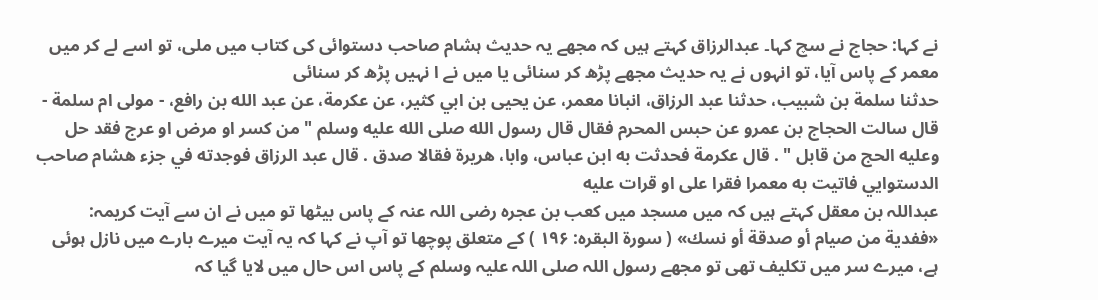نے کہا: حجاج نے سچ کہا۔ عبدالرزاق کہتے ہیں کہ مجھے یہ حدیث ہشام صاحب دستوائی کی کتاب میں ملی، تو اسے لے کر میں معمر کے پاس آیا، تو انہوں نے یہ حدیث مجھے پڑھ کر سنائی یا میں نے ا نہیں پڑھ کر سنائی
حدثنا سلمة بن شبيب، حدثنا عبد الرزاق، انبانا معمر، عن يحيى بن ابي كثير، عن عكرمة، عن عبد الله بن رافع، - مولى ام سلمة - قال سالت الحجاج بن عمرو عن حبس المحرم فقال قال رسول الله صلى الله عليه وسلم " من كسر او مرض او عرج فقد حل وعليه الحج من قابل " . قال عكرمة فحدثت به ابن عباس، وابا، هريرة فقالا صدق . قال عبد الرزاق فوجدته في جزء هشام صاحب الدستوايي فاتيت به معمرا فقرا على او قرات عليه
عبداللہ بن معقل کہتے ہیں کہ میں مسجد میں کعب بن عجرہ رضی اللہ عنہ کے پاس بیٹھا تو میں نے ان سے آیت کریمہ: «ففدية من صيام أو صدقة أو نسك» ( سورۃ البقرہ: ۱۹۶ ) کے متعلق پوچھا تو آپ نے کہا کہ یہ آیت میرے بارے میں نازل ہوئی ہے، میرے سر میں تکلیف تھی تو مجھے رسول اللہ صلی اللہ علیہ وسلم کے پاس اس حال میں لایا گیا کہ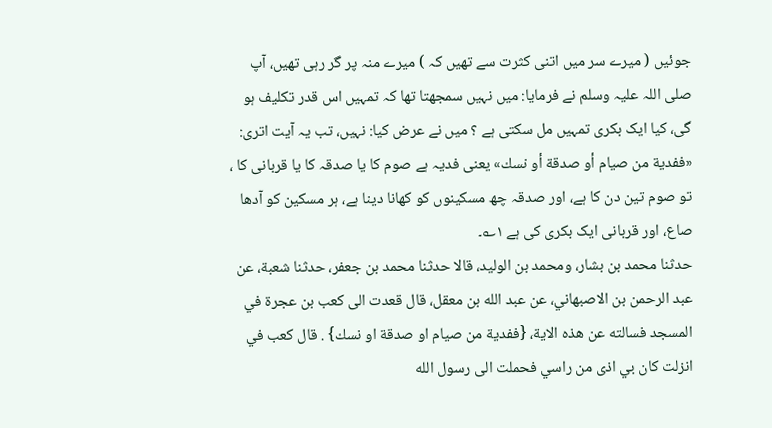جوئیں ( میرے سر میں اتنی کثرت سے تھیں کہ ) میرے منہ پر گر رہی تھیں، آپ صلی اللہ علیہ وسلم نے فرمایا: میں نہیں سمجھتا تھا کہ تمہیں اس قدر تکلیف ہو گی، کیا ایک بکری تمہیں مل سکتی ہے ؟ میں نے عرض کیا: نہیں، تب یہ آیت اتری: «ففدية من صيام أو صدقة أو نسك» یعنی فدیہ ہے صوم کا یا صدقہ کا یا قربانی کا ، تو صوم تین دن کا ہے، اور صدقہ چھ مسکینوں کو کھانا دینا ہے، ہر مسکین کو آدھا صاع، اور قربانی ایک بکری کی ہے ۱؎۔
حدثنا محمد بن بشار، ومحمد بن الوليد، قالا حدثنا محمد بن جعفر، حدثنا شعبة، عن عبد الرحمن بن الاصبهاني، عن عبد الله بن معقل، قال قعدت الى كعب بن عجرة في المسجد فسالته عن هذه الاية، {ففدية من صيام او صدقة او نسك} . قال كعب في انزلت كان بي اذى من راسي فحملت الى رسول الله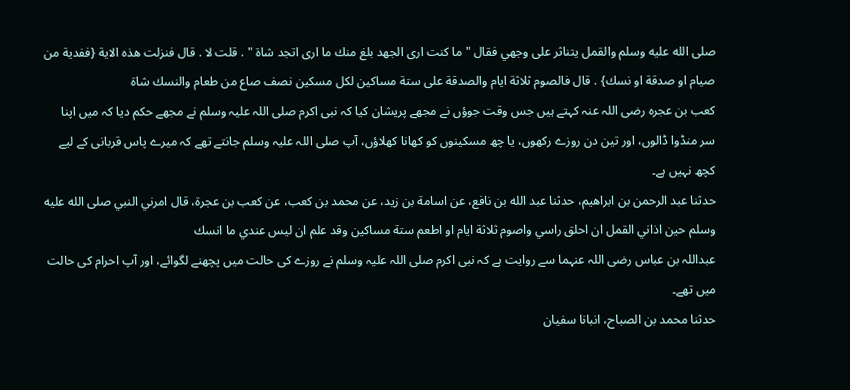صلى الله عليه وسلم والقمل يتناثر على وجهي فقال " ما كنت ارى الجهد بلغ منك ما ارى اتجد شاة " . قلت لا . قال فنزلت هذه الاية {ففدية من صيام او صدقة او نسك} . قال فالصوم ثلاثة ايام والصدقة على ستة مساكين لكل مسكين نصف صاع من طعام والنسك شاة
کعب بن عجرہ رضی اللہ عنہ کہتے ہیں جس وقت جوؤں نے مجھے پریشان کیا کہ نبی اکرم صلی اللہ علیہ وسلم نے مجھے حکم دیا کہ میں اپنا سر منڈوا ڈالوں، اور تین دن روزے رکھوں، یا چھ مسکینوں کو کھانا کھلاؤں، آپ صلی اللہ علیہ وسلم جانتے تھے کہ میرے پاس قربانی کے لیے کچھ نہیں ہے۔
حدثنا عبد الرحمن بن ابراهيم، حدثنا عبد الله بن نافع، عن اسامة بن زيد، عن محمد بن كعب، عن كعب بن عجرة، قال امرني النبي صلى الله عليه وسلم حين اذاني القمل ان احلق راسي واصوم ثلاثة ايام او اطعم ستة مساكين وقد علم ان ليس عندي ما انسك
عبداللہ بن عباس رضی اللہ عنہما سے روایت ہے کہ نبی اکرم صلی اللہ علیہ وسلم نے روزے کی حالت میں پچھنے لگوائے، اور آپ احرام کی حالت میں تھے۔
حدثنا محمد بن الصباح، انبانا سفيان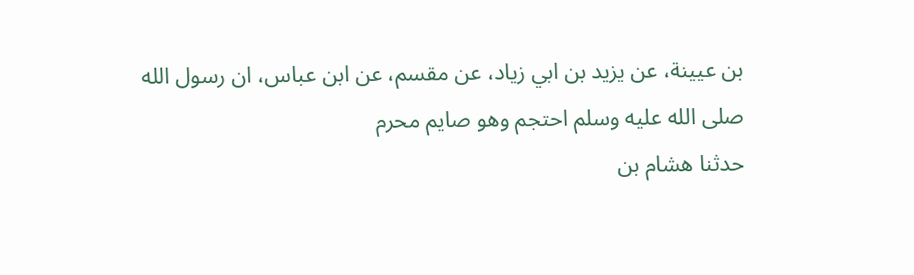بن عيينة، عن يزيد بن ابي زياد، عن مقسم، عن ابن عباس، ان رسول الله صلى الله عليه وسلم احتجم وهو صايم محرم
حدثنا هشام بن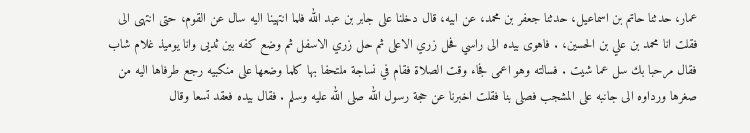عمار، حدثنا حاتم بن اسماعيل، حدثنا جعفر بن محمد، عن ابيه، قال دخلنا على جابر بن عبد الله فلما انتهينا اليه سال عن القوم، حتى انتهى الى فقلت انا محمد بن علي بن الحسين، . فاهوى بيده الى راسي فحل زري الاعلى ثم حل زري الاسفل ثم وضع كفه بين ثديى وانا يوميذ غلام شاب فقال مرحبا بك سل عما شيت . فسالته وهو اعمى فجاء وقت الصلاة فقام في نساجة ملتحفا بها كلما وضعها على منكبيه رجع طرفاها اليه من صغرها ورداوه الى جانبه على المشجب فصلى بنا فقلت اخبرنا عن حجة رسول الله صلى الله عليه وسلم . فقال بيده فعقد تسعا وقال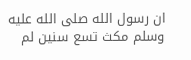ان رسول الله صلى الله عليه وسلم مكث تسع سنين لم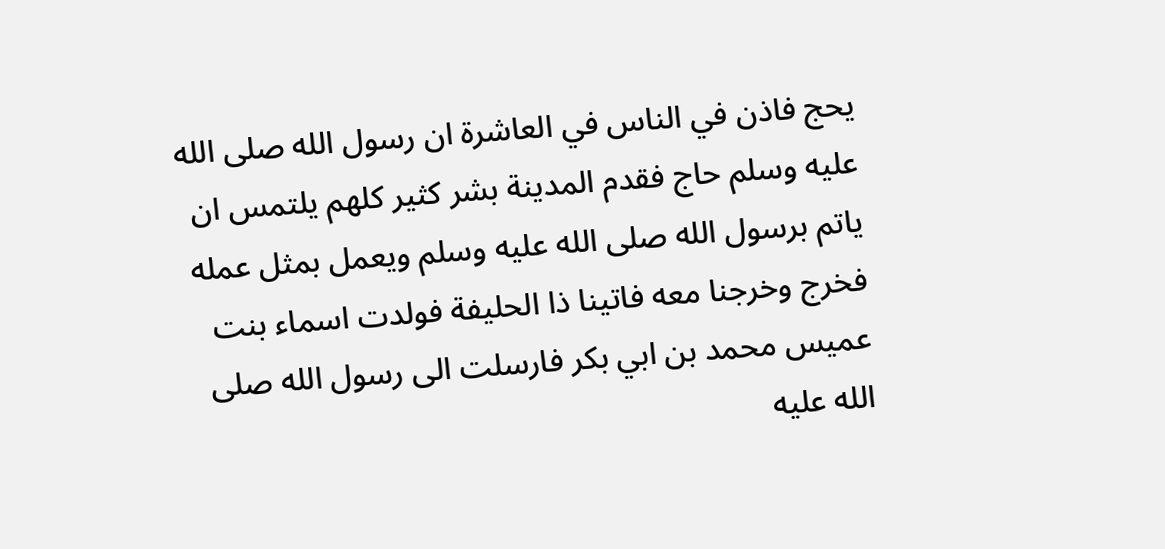يحج فاذن في الناس في العاشرة ان رسول الله صلى الله عليه وسلم حاج فقدم المدينة بشر كثير كلهم يلتمس ان ياتم برسول الله صلى الله عليه وسلم ويعمل بمثل عمله فخرج وخرجنا معه فاتينا ذا الحليفة فولدت اسماء بنت عميس محمد بن ابي بكر فارسلت الى رسول الله صلى الله عليه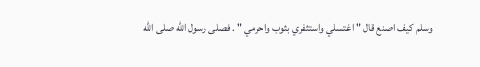وسلم كيف اصنع قال " اغتسلي واستثفري بثوب واحرمي " . فصلى رسول الله صلى الله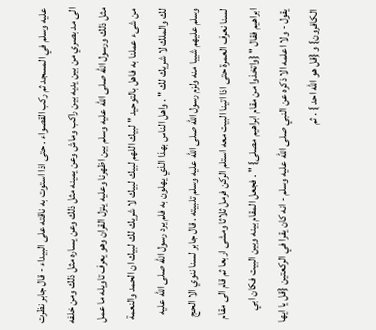عليه وسلم في المسجد ثم ركب القصواء . حتى اذا استوت به ناقته على البيداء - قال جابر نظرت الى مد بصري من بين يديه بين راكب وماش وعن يمينه مثل ذلك وعن يساره مثل ذلك ومن خلفه مثل ذلك ورسول الله صلى الله عليه وسلم بين اظهرنا وعليه ينزل القران وهو يعرف تاويله ما عمل من شىء عملنا به فاهل بالتوحيد " لبيك اللهم لبيك لبيك لا شريك لك لبيك ان الحمد والنعمة لك والملك لا شريك لك " . واهل الناس بهذا الذي يهلون به فلم يرد رسول الله صلى الله عليه وسلم عليهم شييا منه ولزم رسول الله صلى الله عليه وسلم تلبيته . قال جابر لسنا ننوي الا الحج لسنا نعرف العمرة حتى اذا اتينا البيت معه استلم الركن فرمل ثلاثا ومشى اربعا ثم قام الى مقام ابراهيم فقال " {واتخذوا من مقام ابراهيم مصلى} " . فجعل المقام بينه وبين البيت فكان ابي يقول - ولا اعلمه الا ذكره عن النبي صلى الله عليه وسلم - انه كان يقرا في الركعتين {قل يا ايها الكافرون} و {قل هو الله احد } . ثم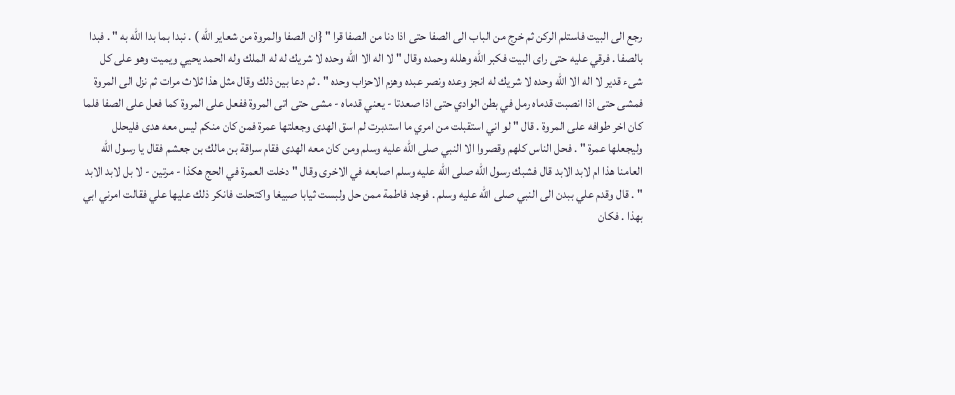رجع الى البيت فاستلم الركن ثم خرج من الباب الى الصفا حتى اذا دنا من الصفا قرا " {ان الصفا والمروة من شعاير الله ) . نبدا بما بدا الله به " . فبدا بالصفا . فرقي عليه حتى راى البيت فكبر الله وهلله وحمده وقال " لا اله الا الله وحده لا شريك له له الملك وله الحمد يحيي ويميت وهو على كل شىء قدير لا اله الا الله وحده لا شريك له انجز وعده ونصر عبده وهزم الاحزاب وحده " . ثم دعا بين ذلك وقال مثل هذا ثلاث مرات ثم نزل الى المروة فمشى حتى اذا انصبت قدماه رمل في بطن الوادي حتى اذا صعدتا - يعني قدماه - مشى حتى اتى المروة ففعل على المروة كما فعل على الصفا فلما كان اخر طوافه على المروة . قال " لو اني استقبلت من امري ما استدبرت لم اسق الهدى وجعلتها عمرة فمن كان منكم ليس معه هدى فليحلل وليجعلها عمرة " . فحل الناس كلهم وقصروا الا النبي صلى الله عليه وسلم ومن كان معه الهدى فقام سراقة بن مالك بن جعشم فقال يا رسول الله العامنا هذا ام لابد الابد قال فشبك رسول الله صلى الله عليه وسلم اصابعه في الاخرى وقال " دخلت العمرة في الحج هكذا - مرتين - لا بل لابد الابد " . قال وقدم علي ببدن الى النبي صلى الله عليه وسلم . فوجد فاطمة ممن حل ولبست ثيابا صبيغا واكتحلت فانكر ذلك عليها علي فقالت امرني ابي بهذا . فكان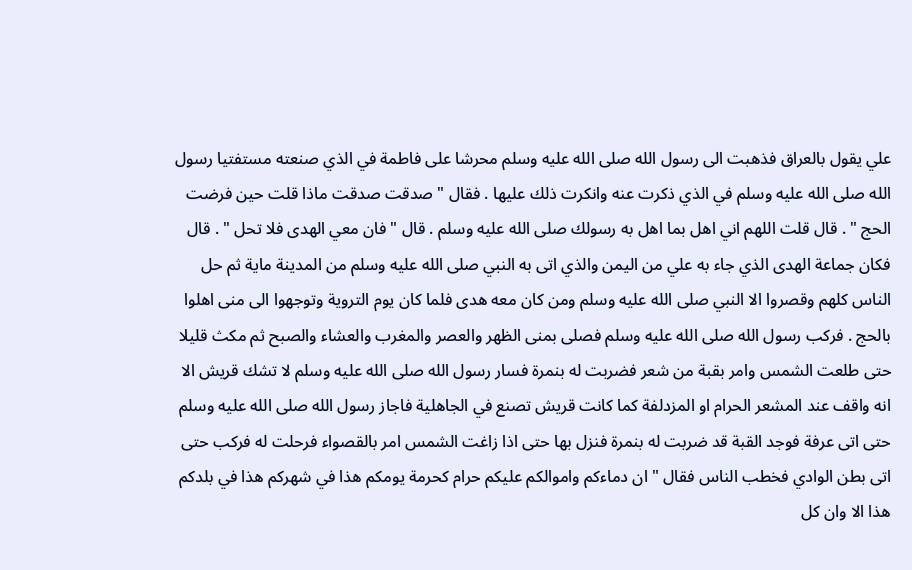علي يقول بالعراق فذهبت الى رسول الله صلى الله عليه وسلم محرشا على فاطمة في الذي صنعته مستفتيا رسول الله صلى الله عليه وسلم في الذي ذكرت عنه وانكرت ذلك عليها . فقال " صدقت صدقت ماذا قلت حين فرضت الحج " . قال قلت اللهم اني اهل بما اهل به رسولك صلى الله عليه وسلم . قال " فان معي الهدى فلا تحل " . قال فكان جماعة الهدى الذي جاء به علي من اليمن والذي اتى به النبي صلى الله عليه وسلم من المدينة ماية ثم حل الناس كلهم وقصروا الا النبي صلى الله عليه وسلم ومن كان معه هدى فلما كان يوم التروية وتوجهوا الى منى اهلوا بالحج . فركب رسول الله صلى الله عليه وسلم فصلى بمنى الظهر والعصر والمغرب والعشاء والصبح ثم مكث قليلا حتى طلعت الشمس وامر بقبة من شعر فضربت له بنمرة فسار رسول الله صلى الله عليه وسلم لا تشك قريش الا انه واقف عند المشعر الحرام او المزدلفة كما كانت قريش تصنع في الجاهلية فاجاز رسول الله صلى الله عليه وسلم حتى اتى عرفة فوجد القبة قد ضربت له بنمرة فنزل بها حتى اذا زاغت الشمس امر بالقصواء فرحلت له فركب حتى اتى بطن الوادي فخطب الناس فقال " ان دماءكم واموالكم عليكم حرام كحرمة يومكم هذا في شهركم هذا في بلدكم هذا الا وان كل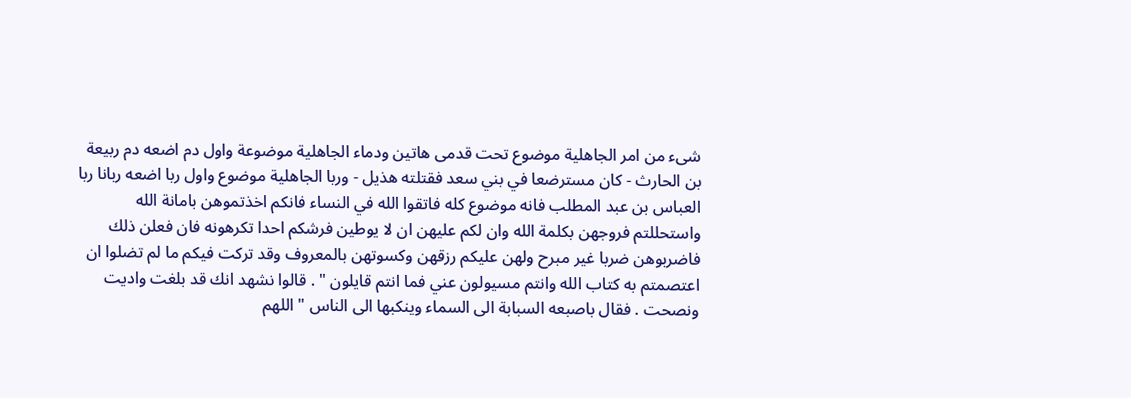شىء من امر الجاهلية موضوع تحت قدمى هاتين ودماء الجاهلية موضوعة واول دم اضعه دم ربيعة بن الحارث - كان مسترضعا في بني سعد فقتلته هذيل - وربا الجاهلية موضوع واول ربا اضعه ربانا ربا العباس بن عبد المطلب فانه موضوع كله فاتقوا الله في النساء فانكم اخذتموهن بامانة الله واستحللتم فروجهن بكلمة الله وان لكم عليهن ان لا يوطين فرشكم احدا تكرهونه فان فعلن ذلك فاضربوهن ضربا غير مبرح ولهن عليكم رزقهن وكسوتهن بالمعروف وقد تركت فيكم ما لم تضلوا ان اعتصمتم به كتاب الله وانتم مسيولون عني فما انتم قايلون " . قالوا نشهد انك قد بلغت واديت ونصحت . فقال باصبعه السبابة الى السماء وينكبها الى الناس " اللهم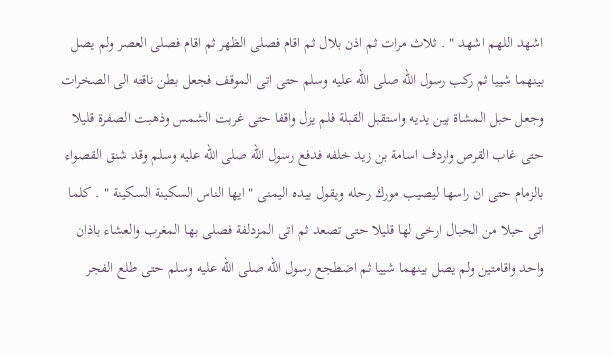اشهد اللهم اشهد " . ثلاث مرات ثم اذن بلال ثم اقام فصلى الظهر ثم اقام فصلى العصر ولم يصل بينهما شييا ثم ركب رسول الله صلى الله عليه وسلم حتى اتى الموقف فجعل بطن ناقته الى الصخرات وجعل حبل المشاة بين يديه واستقبل القبلة فلم يزل واقفا حتى غربت الشمس وذهبت الصفرة قليلا حتى غاب القرص واردف اسامة بن زيد خلفه فدفع رسول الله صلى الله عليه وسلم وقد شنق القصواء بالزمام حتى ان راسها ليصيب مورك رحله ويقول بيده اليمنى " ايها الناس السكينة السكينة " . كلما اتى حبلا من الحبال ارخى لها قليلا حتى تصعد ثم اتى المزدلفة فصلى بها المغرب والعشاء باذان واحد واقامتين ولم يصل بينهما شييا ثم اضطجع رسول الله صلى الله عليه وسلم حتى طلع الفجر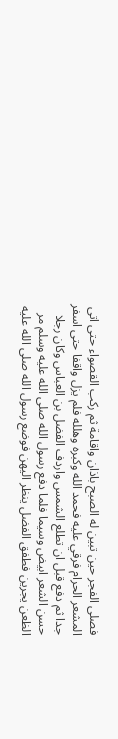فصلى الفجر حين تبين له الصبح باذان واقامة ثم ركب القصواء حتى اتى المشعر الحرام فرقي عليه فحمد الله وكبره وهلله فلم يزل واقفا حتى اسفر جدا ثم دفع قبل ان تطلع الشمس واردف الفضل بن العباس وكان رجلا حسن الشعر ابيض وسيما فلما دفع رسول الله صلى الله عليه وسلم مر الظعن يجرين فطفق الفضل ينظر اليهن فوضع رسول الله صلى الله عليه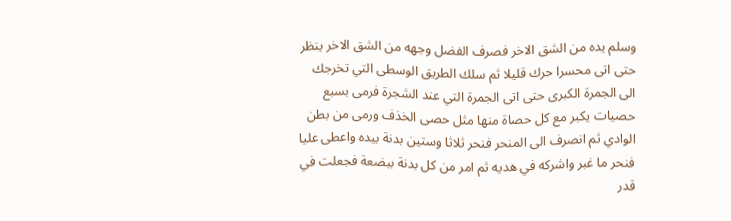وسلم يده من الشق الاخر فصرف الفضل وجهه من الشق الاخر ينظر حتى اتى محسرا حرك قليلا ثم سلك الطريق الوسطى التي تخرجك الى الجمرة الكبرى حتى اتى الجمرة التي عند الشجرة فرمى بسبع حصيات يكبر مع كل حصاة منها مثل حصى الخذف ورمى من بطن الوادي ثم انصرف الى المنحر فنحر ثلاثا وستين بدنة بيده واعطى عليا فنحر ما غبر واشركه في هديه ثم امر من كل بدنة ببضعة فجعلت في قدر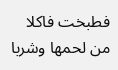فطبخت فاكلا من لحمها وشربا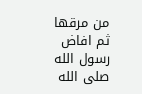من مرقها ثم افاض رسول الله صلى الله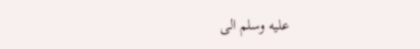عليه وسلم الى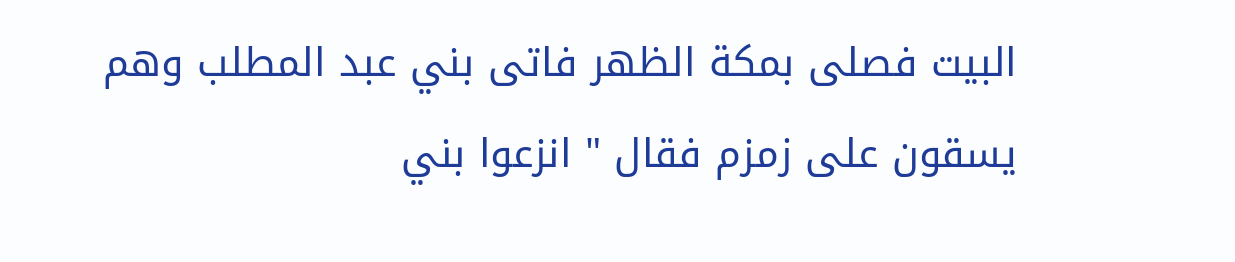البيت فصلى بمكة الظهر فاتى بني عبد المطلب وهم يسقون على زمزم فقال " انزعوا بني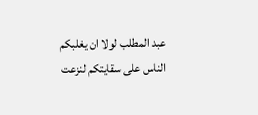عبد المطلب لولا ان يغلبكم الناس على سقايتكم لنزعت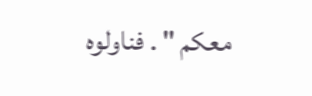معكم " . فناولوه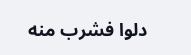دلوا فشرب منه